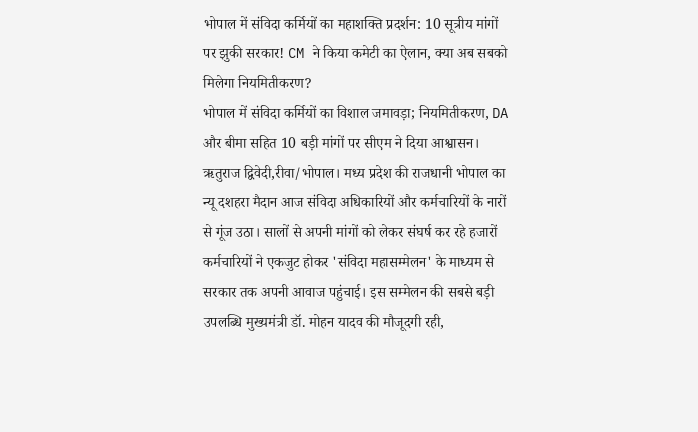भोपाल में संविदा कर्मियों का महाशक्ति प्रदर्शन: 10 सूत्रीय मांगों पर झुकी सरकार! CM ने किया कमेटी का ऐलान, क्या अब सबको मिलेगा नियमितीकरण?
भोपाल में संविदा कर्मियों का विशाल जमावड़ा; नियमितीकरण, DA और बीमा सहित 10 बड़ी मांगों पर सीएम ने दिया आश्वासन।
ऋतुराज द्विवेदी,रीवा/भोपाल। मध्य प्रदेश की राजधानी भोपाल का न्यू दशहरा मैदान आज संविदा अधिकारियों और कर्मचारियों के नारों से गूंज उठा। सालों से अपनी मांगों को लेकर संघर्ष कर रहे हजारों कर्मचारियों ने एकजुट होकर 'संविदा महासम्मेलन' के माध्यम से सरकार तक अपनी आवाज पहुंचाई। इस सम्मेलन की सबसे बड़ी उपलब्धि मुख्यमंत्री डॉ. मोहन यादव की मौजूदगी रही,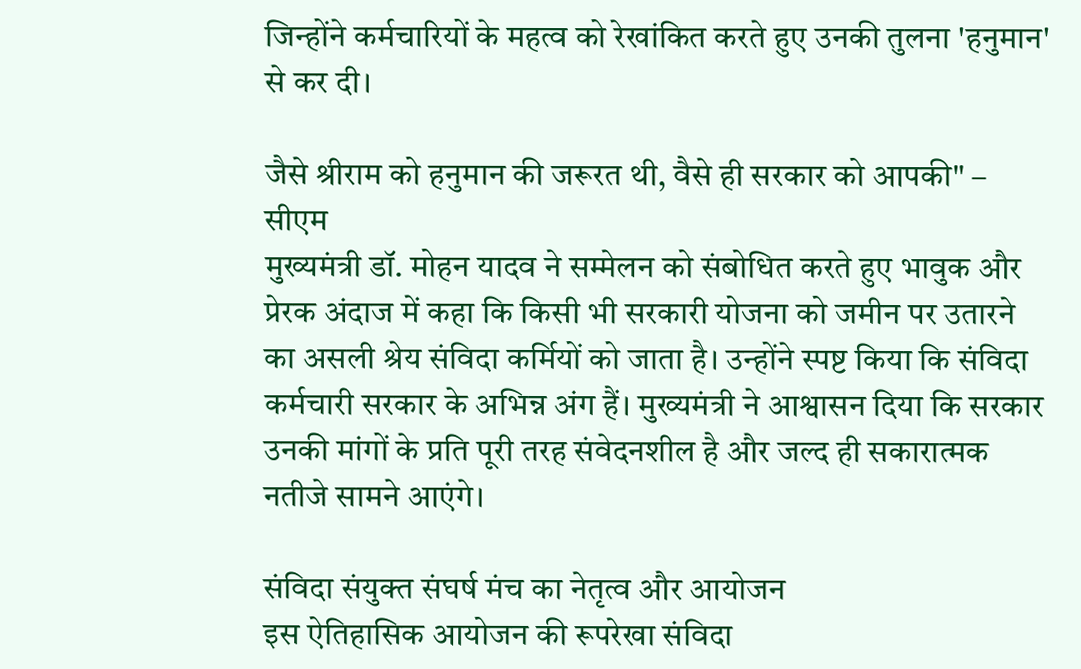जिन्होंने कर्मचारियों के महत्व को रेखांकित करते हुए उनकी तुलना 'हनुमान' से कर दी।

जैसे श्रीराम को हनुमान की जरूरत थी, वैसे ही सरकार को आपकी" – सीएम
मुख्यमंत्री डॉ. मोहन यादव ने सम्मेलन को संबोधित करते हुए भावुक और प्रेरक अंदाज में कहा कि किसी भी सरकारी योजना को जमीन पर उतारने का असली श्रेय संविदा कर्मियों को जाता है। उन्होंने स्पष्ट किया कि संविदा कर्मचारी सरकार के अभिन्न अंग हैं। मुख्यमंत्री ने आश्वासन दिया कि सरकार उनकी मांगों के प्रति पूरी तरह संवेदनशील है और जल्द ही सकारात्मक नतीजे सामने आएंगे।

संविदा संयुक्त संघर्ष मंच का नेतृत्व और आयोजन
इस ऐतिहासिक आयोजन की रूपरेखा संविदा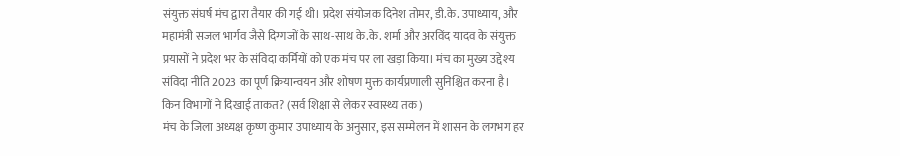संयुक्त संघर्ष मंच द्वारा तैयार की गई थी। प्रदेश संयोजक दिनेश तोमर, डी.के. उपाध्याय, और महामंत्री सजल भार्गव जैसे दिग्गजों के साथ-साथ के.के. शर्मा और अरविंद यादव के संयुक्त प्रयासों ने प्रदेश भर के संविदा कर्मियों को एक मंच पर ला खड़ा किया। मंच का मुख्य उद्देश्य संविदा नीति 2023 का पूर्ण क्रियान्वयन और शोषण मुक्त कार्यप्रणाली सुनिश्चित करना है।
किन विभागों ने दिखाई ताकत? (सर्व शिक्षा से लेकर स्वास्थ्य तक)
मंच के जिला अध्यक्ष कृष्ण कुमार उपाध्याय के अनुसार, इस सम्मेलन में शासन के लगभग हर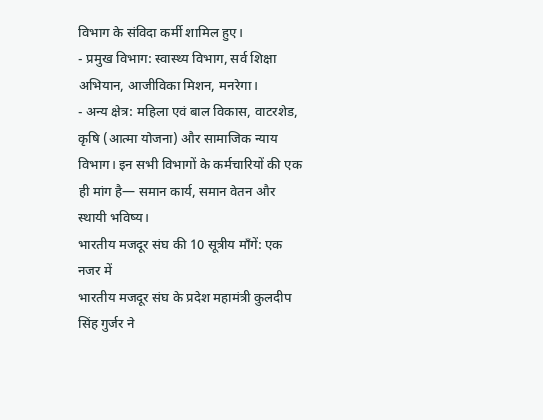विभाग के संविदा कर्मी शामिल हुए।
- प्रमुख विभाग: स्वास्थ्य विभाग, सर्व शिक्षा अभियान, आजीविका मिशन, मनरेगा।
- अन्य क्षेत्र: महिला एवं बाल विकास, वाटरशेड, कृषि (आत्मा योजना) और सामाजिक न्याय विभाग। इन सभी विभागों के कर्मचारियों की एक ही मांग है— समान कार्य, समान वेतन और स्थायी भविष्य।
भारतीय मजदूर संघ की 10 सूत्रीय माँगें: एक नजर में
भारतीय मजदूर संघ के प्रदेश महामंत्री कुलदीप सिंह गुर्जर ने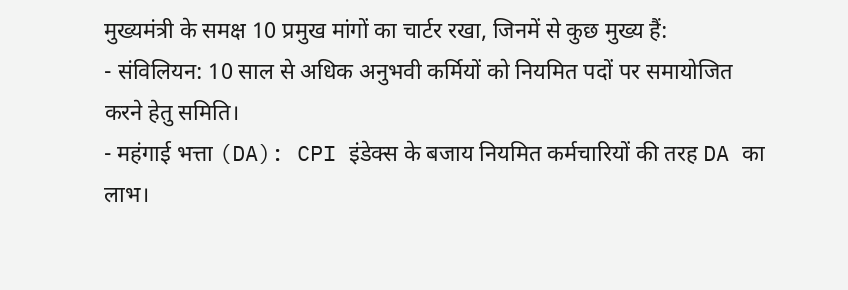मुख्यमंत्री के समक्ष 10 प्रमुख मांगों का चार्टर रखा, जिनमें से कुछ मुख्य हैं:
- संविलियन: 10 साल से अधिक अनुभवी कर्मियों को नियमित पदों पर समायोजित करने हेतु समिति।
- महंगाई भत्ता (DA): CPI इंडेक्स के बजाय नियमित कर्मचारियों की तरह DA का लाभ।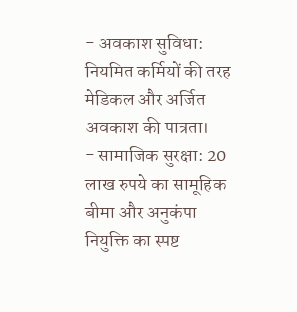- अवकाश सुविधा: नियमित कर्मियों की तरह मेडिकल और अर्जित अवकाश की पात्रता।
- सामाजिक सुरक्षा: 20 लाख रुपये का सामूहिक बीमा और अनुकंपा नियुक्ति का स्पष्ट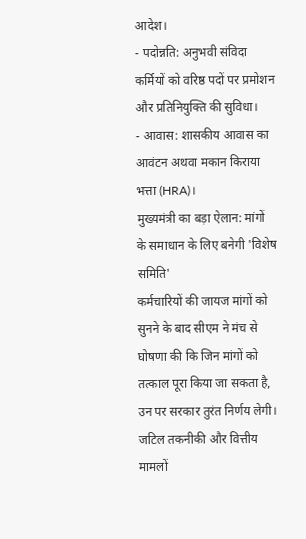आदेश।
- पदोन्नति: अनुभवी संविदा कर्मियों को वरिष्ठ पदों पर प्रमोशन और प्रतिनियुक्ति की सुविधा।
- आवास: शासकीय आवास का आवंटन अथवा मकान किराया भत्ता (HRA)।
मुख्यमंत्री का बड़ा ऐलान: मांगों के समाधान के लिए बनेगी 'विशेष समिति'
कर्मचारियों की जायज मांगों को सुनने के बाद सीएम ने मंच से घोषणा की कि जिन मांगों को तत्काल पूरा किया जा सकता है, उन पर सरकार तुरंत निर्णय लेगी। जटिल तकनीकी और वित्तीय मामलों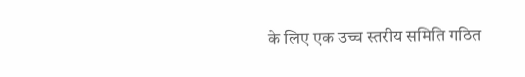के लिए एक उच्च स्तरीय समिति गठित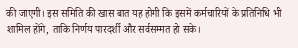की जाएगी। इस समिति की खास बात यह होगी कि इसमें कर्मचारियों के प्रतिनिधि भी शामिल होंगे, ताकि निर्णय पारदर्शी और सर्वसम्मत हो सके।